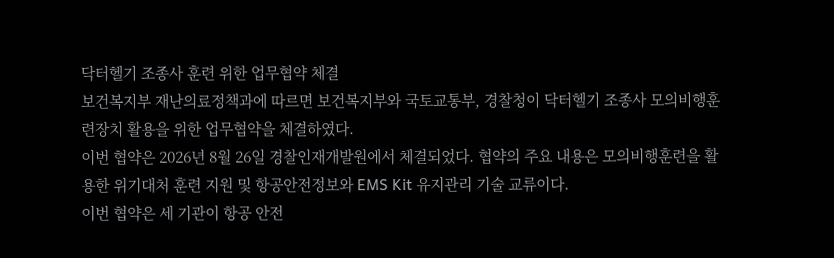닥터헬기 조종사 훈련 위한 업무협약 체결
보건복지부 재난의료정책과에 따르면 보건복지부와 국토교통부, 경찰청이 닥터헬기 조종사 모의비행훈련장치 활용을 위한 업무협약을 체결하였다.
이번 협약은 2026년 8월 26일 경찰인재개발원에서 체결되었다. 협약의 주요 내용은 모의비행훈련을 활용한 위기대처 훈련 지원 및 항공안전정보와 EMS Kit 유지관리 기술 교류이다.
이번 협약은 세 기관이 항공 안전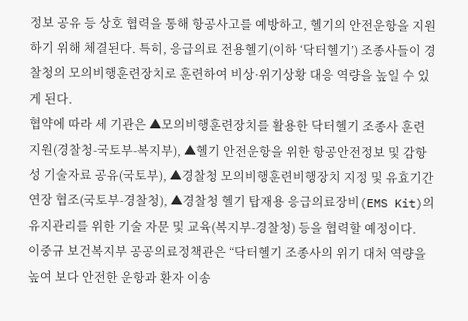정보 공유 등 상호 협력을 통해 항공사고를 예방하고, 헬기의 안전운항을 지원하기 위해 체결된다. 특히, 응급의료 전용헬기(이하 ‘닥터헬기’) 조종사들이 경찰청의 모의비행훈련장치로 훈련하여 비상·위기상황 대응 역량을 높일 수 있게 된다.
협약에 따라 세 기관은 ▲모의비행훈련장치를 활용한 닥터헬기 조종사 훈련 지원(경찰청-국토부-복지부), ▲헬기 안전운항을 위한 항공안전정보 및 감항성 기술자료 공유(국토부), ▲경찰청 모의비행훈련비행장치 지정 및 유효기간 연장 협조(국토부-경찰청), ▲경찰청 헬기 탑재용 응급의료장비(EMS Kit)의 유지관리를 위한 기술 자문 및 교육(복지부-경찰청) 등을 협력할 예정이다.
이중규 보건복지부 공공의료정책관은 “닥터헬기 조종사의 위기 대처 역량을 높여 보다 안전한 운항과 환자 이송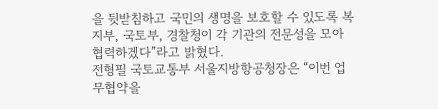을 뒷받침하고 국민의 생명을 보호할 수 있도록 복지부, 국토부, 경찰청이 각 기관의 전문성을 모아 협력하겠다”라고 밝혔다.
전형필 국토교통부 서울지방항공청장은 “이번 업무협약을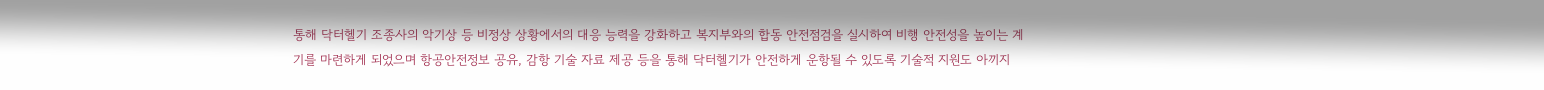통해 닥터헬기 조종사의 악기상 등 비정상 상황에서의 대응 능력을 강화하고 복지부와의 합동 안전점검을 실시하여 비행 안전성을 높이는 계기를 마련하게 되었으며 항공안전정보 공유, 감항 기술 자료 제공 등을 통해 닥터헬기가 안전하게 운항될 수 있도록 기술적 지원도 아끼지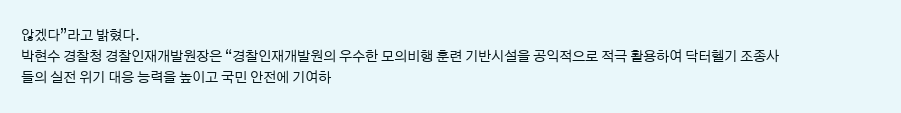않겠다”라고 밝혔다.
박현수 경찰청 경찰인재개발원장은 “경찰인재개발원의 우수한 모의비행 훈련 기반시설을 공익적으로 적극 활용하여 닥터헬기 조종사들의 실전 위기 대응 능력을 높이고 국민 안전에 기여하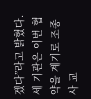겠다”라고 밝혔다.
세 기관은 이번 협약을 계기로 조종사 교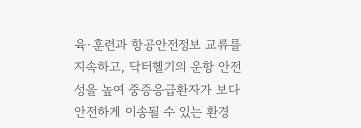육·훈련과 항공안전정보 교류를 지속하고, 닥터헬기의 운항 안전성을 높여 중증응급환자가 보다 안전하게 이송될 수 있는 환경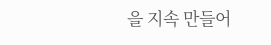을 지속 만들어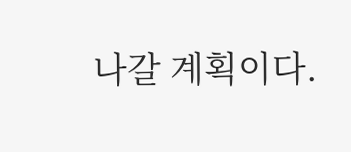나갈 계획이다.